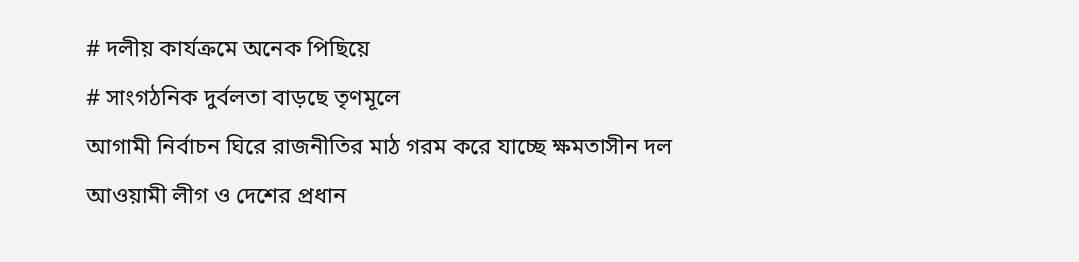# দলীয় কার্যক্রমে অনেক পিছিয়ে
# সাংগঠনিক দুর্বলতা বাড়ছে তৃণমূলে
আগামী নির্বাচন ঘিরে রাজনীতির মাঠ গরম করে যাচ্ছে ক্ষমতাসীন দল আওয়ামী লীগ ও দেশের প্রধান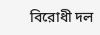বিরোধী দল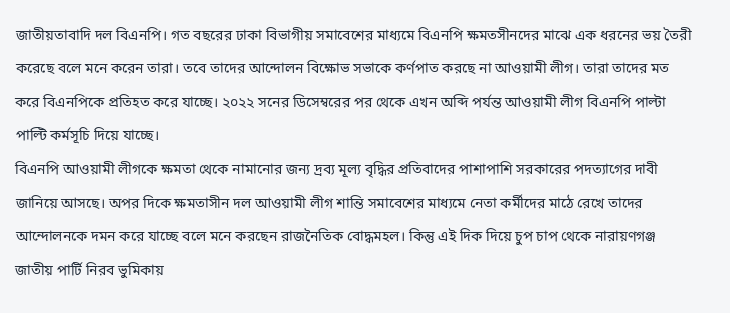জাতীয়তাবাদি দল বিএনপি। গত বছরের ঢাকা বিভাগীয় সমাবেশের মাধ্যমে বিএনপি ক্ষমতসীনদের মাঝে এক ধরনের ভয় তৈরী করেছে বলে মনে করেন তারা। তবে তাদের আন্দোলন বিক্ষোভ সভাকে কর্ণপাত করছে না আওয়ামী লীগ। তারা তাদের মত করে বিএনপিকে প্রতিহত করে যাচ্ছে। ২০২২ সনের ডিসেম্বরের পর থেকে এখন অব্দি পর্যন্ত আওয়ামী লীগ বিএনপি পাল্টা পাল্টি কর্মসূচি দিয়ে যাচ্ছে।
বিএনপি আওয়ামী লীগকে ক্ষমতা থেকে নামানোর জন্য দ্রব্য মূল্য বৃদ্ধির প্রতিবাদের পাশাপাশি সরকারের পদত্যাগের দাবী জানিয়ে আসছে। অপর দিকে ক্ষমতাসীন দল আওয়ামী লীগ শান্তি সমাবেশের মাধ্যমে নেতা কর্মীদের মাঠে রেখে তাদের আন্দোলনকে দমন করে যাচ্ছে বলে মনে করছেন রাজনৈতিক বোদ্ধমহল। কিন্তু এই দিক দিয়ে চুপ চাপ থেকে নারায়ণগঞ্জ জাতীয় পার্টি নিরব ভুমিকায়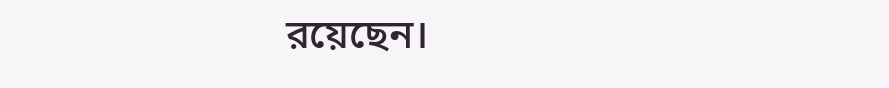রয়েছেন।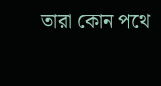তারা কোন পথে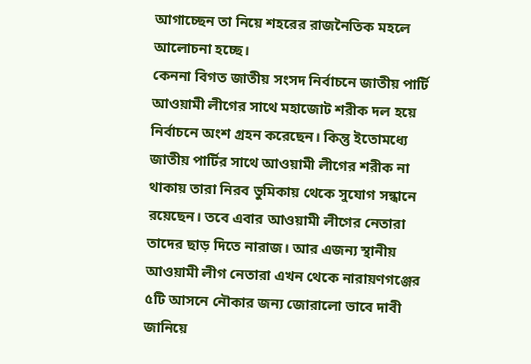আগাচ্ছেন তা নিয়ে শহরের রাজনৈতিক মহলে আলোচনা হচ্ছে।
কেননা বিগত জাতীয় সংসদ নির্বাচনে জাতীয় পার্টি আওয়ামী লীগের সাথে মহাজোট শরীক দল হয়ে নির্বাচনে অংশ গ্রহন করেছেন। কিন্তু ইতোমধ্যে জাতীয় পার্টির সাথে আওয়ামী লীগের শরীক না থাকায় তারা নিরব ভুমিকায় থেকে সুযোগ সন্ধানে রয়েছেন। তবে এবার আওয়ামী লীগের নেতারা তাদের ছাড় দিতে নারাজ। আর এজন্য স্থানীয় আওয়ামী লীগ নেতারা এখন থেকে নারায়ণগঞ্জের ৫টি আসনে নৌকার জন্য জোরালো ভাবে দাবী জানিয়ে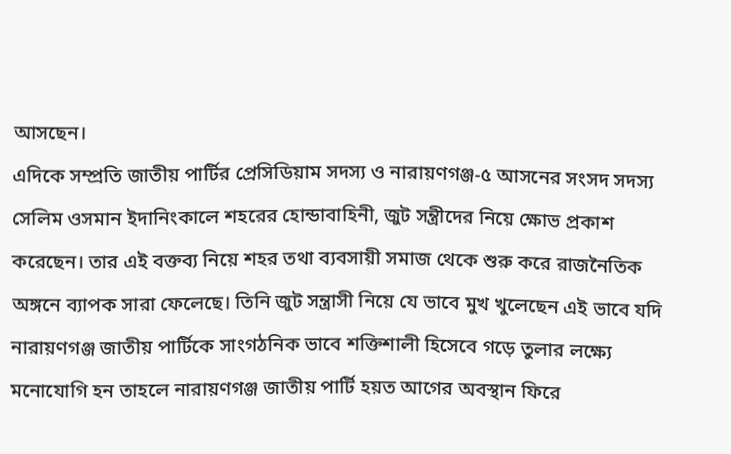আসছেন।
এদিকে সম্প্রতি জাতীয় পার্টির প্রেসিডিয়াম সদস্য ও নারায়ণগঞ্জ-৫ আসনের সংসদ সদস্য সেলিম ওসমান ইদানিংকালে শহরের হোন্ডাবাহিনী, জুট সন্ত্রীদের নিয়ে ক্ষোভ প্রকাশ করেছেন। তার এই বক্তব্য নিয়ে শহর তথা ব্যবসায়ী সমাজ থেকে শুরু করে রাজনৈতিক অঙ্গনে ব্যাপক সারা ফেলেছে। তিনি জুট সন্ত্রাসী নিয়ে যে ভাবে মুখ খুলেছেন এই ভাবে যদি নারায়ণগঞ্জ জাতীয় পার্টিকে সাংগঠনিক ভাবে শক্তিশালী হিসেবে গড়ে তুলার লক্ষ্যে মনোযোগি হন তাহলে নারায়ণগঞ্জ জাতীয় পার্টি হয়ত আগের অবস্থান ফিরে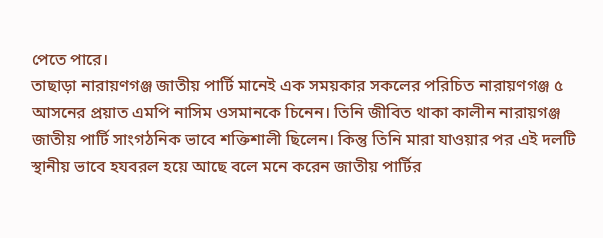পেতে পারে।
তাছাড়া নারায়ণগঞ্জ জাতীয় পার্টি মানেই এক সময়কার সকলের পরিচিত নারায়ণগঞ্জ ৫ আসনের প্রয়াত এমপি নাসিম ওসমানকে চিনেন। তিনি জীবিত থাকা কালীন নারায়গঞ্জ জাতীয় পার্টি সাংগঠনিক ভাবে শক্তিশালী ছিলেন। কিন্তু তিনি মারা যাওয়ার পর এই দলটি স্থানীয় ভাবে হযবরল হয়ে আছে বলে মনে করেন জাতীয় পার্টির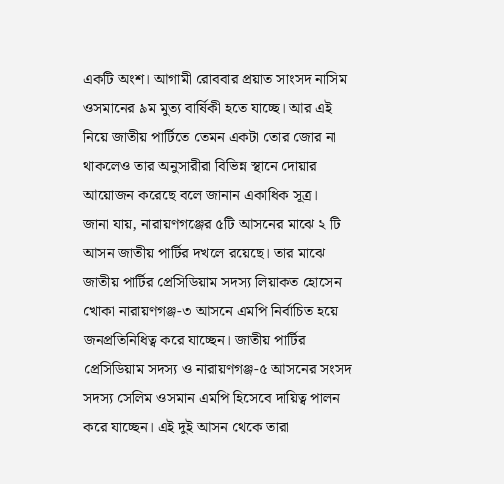একটি অংশ। আগামী রোববার প্রয়াত সাংসদ নাসিম ওসমানের ৯ম মুত্য বার্ষিকী হতে যাচ্ছে। আর এই নিয়ে জাতীয় পার্টিতে তেমন একটা তোর জোর না থাকলেও তার অনুসারীরা বিভিন্ন স্থানে দোয়ার আয়োজন করেছে বলে জানান একাধিক সূত্র।
জানা যায়, নারায়ণগঞ্জের ৫টি আসনের মাঝে ২ টি আসন জাতীয় পার্টির দখলে রয়েছে। তার মাঝে জাতীয় পার্টির প্রেসিডিয়াম সদস্য লিয়াকত হোসেন খোকা নারায়ণগঞ্জ-৩ আসনে এমপি নির্বাচিত হয়ে জনপ্রতিনিধিত্ব করে যাচ্ছেন। জাতীয় পার্টির প্রেসিডিয়াম সদস্য ও নারায়ণগঞ্জ-৫ আসনের সংসদ সদস্য সেলিম ওসমান এমপি হিসেবে দায়িত্ব পালন করে যাচ্ছেন। এই দুই আসন থেকে তারা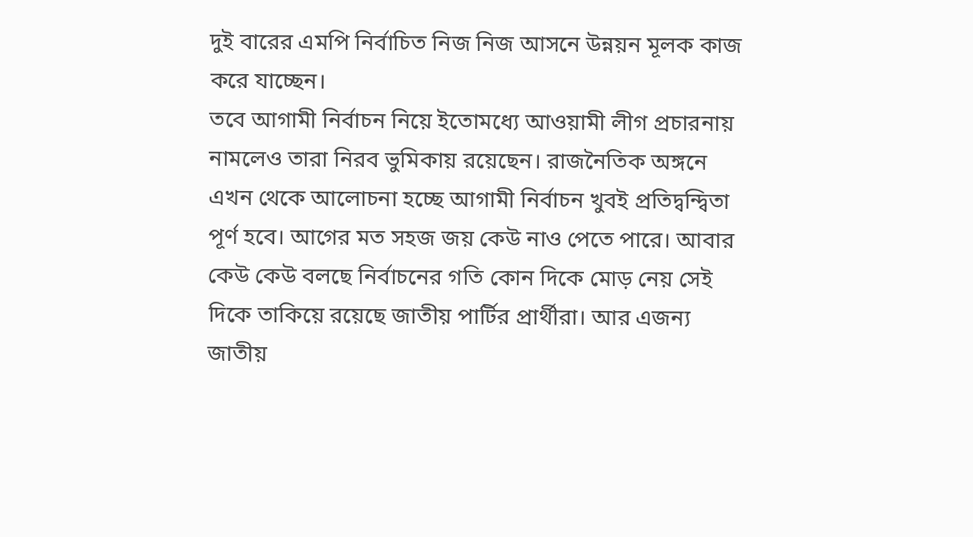দুই বারের এমপি নির্বাচিত নিজ নিজ আসনে উন্নয়ন মূলক কাজ করে যাচ্ছেন।
তবে আগামী নির্বাচন নিয়ে ইতোমধ্যে আওয়ামী লীগ প্রচারনায় নামলেও তারা নিরব ভুমিকায় রয়েছেন। রাজনৈতিক অঙ্গনে এখন থেকে আলোচনা হচ্ছে আগামী নির্বাচন খুবই প্রতিদ্বন্দ্বিতা পূর্ণ হবে। আগের মত সহজ জয় কেউ নাও পেতে পারে। আবার কেউ কেউ বলছে নির্বাচনের গতি কোন দিকে মোড় নেয় সেই দিকে তাকিয়ে রয়েছে জাতীয় পার্টির প্রার্থীরা। আর এজন্য জাতীয়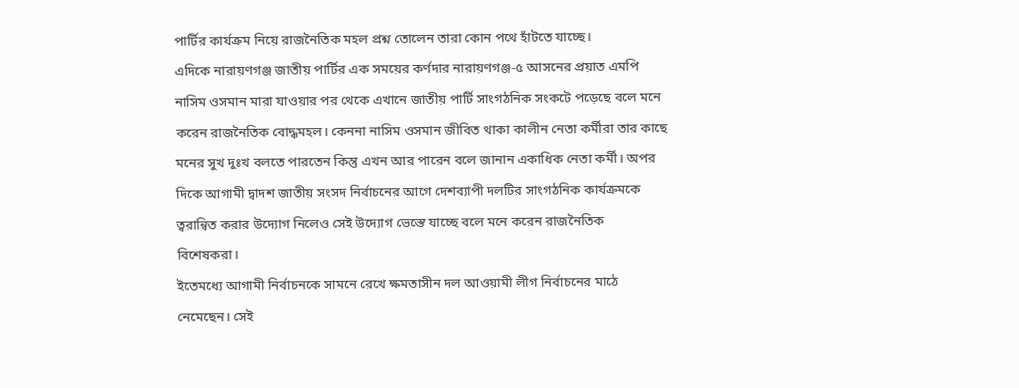পার্টির কার্যক্রম নিয়ে রাজনৈতিক মহল প্রশ্ন তোলেন তারা কোন পথে হাঁটতে যাচ্ছে।
এদিকে নারায়ণগঞ্জ জাতীয় পার্টির এক সময়ের কর্ণদার নারায়ণগঞ্জ-৫ আসনের প্রয়াত এমপি নাসিম ওসমান মারা যাওয়ার পর থেকে এখানে জাতীয় পার্টি সাংগঠনিক সংকটে পড়েছে বলে মনে করেন রাজনৈতিক বোদ্ধমহল। কেননা নাসিম ওসমান জীবিত থাকা কালীন নেতা কর্মীরা তার কাছে মনের সুখ দুঃখ বলতে পারতেন কিন্তু এখন আর পারেন বলে জানান একাধিক নেতা কর্মী। অপর দিকে আগামী দ্বাদশ জাতীয় সংসদ নির্বাচনের আগে দেশব্যাপী দলটির সাংগঠনিক কার্যক্রমকে ত্বরান্বিত করার উদ্যোগ নিলেও সেই উদ্যোগ ভেস্তে যাচ্ছে বলে মনে করেন রাজনৈতিক বিশেষকরা।
ইতেমধ্যে আগামী নির্বাচনকে সামনে রেখে ক্ষমতাসীন দল আওয়ামী লীগ নির্বাচনের মাঠে নেমেছেন। সেই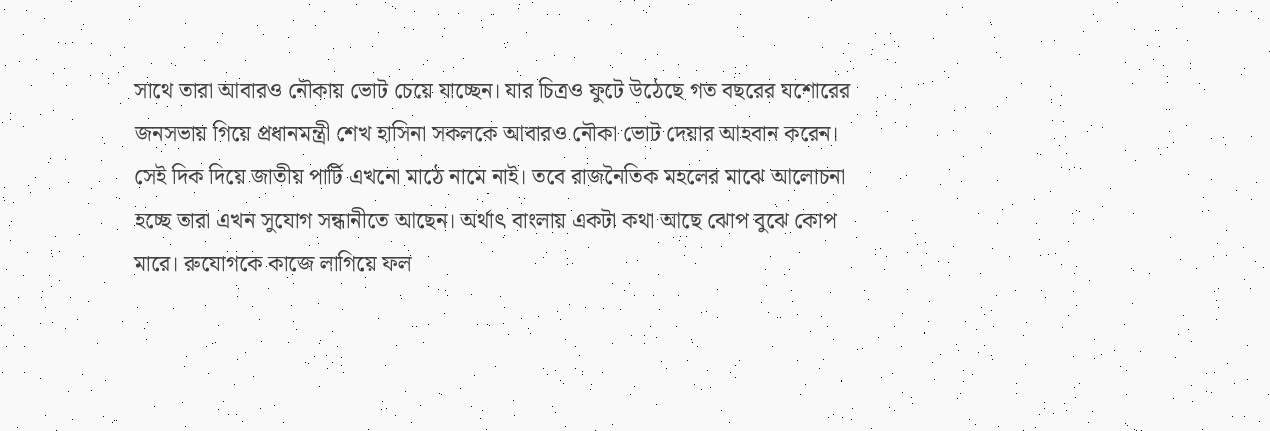সাথে তারা আবারও নৌকায় ভোট চেয়ে যাচ্ছেন। যার চিত্রও ফুটে উঠেছে গত বছরের যশোরের জনসভায় গিয়ে প্রধানমন্ত্রী শেখ হাসিনা সকলকে আবারও নৌকা ভোট দেয়ার আহবান করেন। সেই দিক দিয়ে জাতীয় পার্টি এখনো মাঠে নামে নাই। তবে রাজনৈতিক মহলের মাঝে আলোচনা হচ্ছে তারা এখন সুযোগ সন্ধানীতে আছেন। অর্থাৎ বাংলায় একটা কথা আছে ঝোপ বুঝে কোপ মারে। রুযোগকে কাজে লাগিয়ে ফল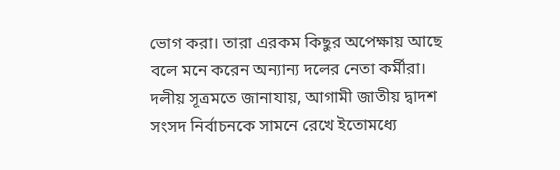ভোগ করা। তারা এরকম কিছুর অপেক্ষায় আছে বলে মনে করেন অন্যান্য দলের নেতা কর্মীরা।
দলীয় সূত্রমতে জানাযায়, আগামী জাতীয় দ্বাদশ সংসদ নির্বাচনকে সামনে রেখে ইতোমধ্যে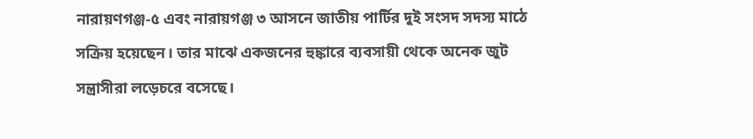নারায়ণগঞ্জ-৫ এবং নারায়গঞ্জ ৩ আসনে জাতীয় পার্টির দুই সংসদ সদস্য মাঠে সক্রিয় হয়েছেন। তার মাঝে একজনের হুঙ্কারে ব্যবসায়ী থেকে অনেক জুট সন্ত্রাসীরা লড়েচরে বসেছে।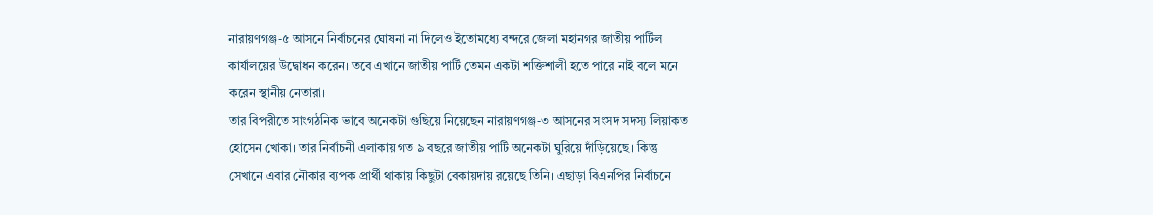নারায়ণগঞ্জ-৫ আসনে নির্বাচনের ঘোষনা না দিলেও ইতোমধ্যে বন্দরে জেলা মহানগর জাতীয় পার্টিল কার্যালয়ের উদ্বোধন করেন। তবে এখানে জাতীয় পার্টি তেমন একটা শক্তিশালী হতে পারে নাই বলে মনে করেন স্থানীয় নেতারা।
তার বিপরীতে সাংগঠনিক ভাবে অনেকটা গুছিয়ে নিয়েছেন নারায়ণগঞ্জ-৩ আসনের সংসদ সদস্য লিয়াকত হোসেন খোকা। তার নির্বাচনী এলাকায় গত ৯ বছরে জাতীয় পার্টি অনেকটা ঘুরিয়ে দাঁড়িয়েছে। কিন্তু সেখানে এবার নৌকার ব্যপক প্রার্থী থাকায় কিছুটা বেকায়দায় রয়েছে তিনি। এছাড়া বিএনপির নির্বাচনে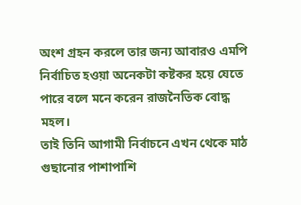অংশ গ্রহন করলে তার জন্য আবারও এমপি নির্বাচিত হওয়া অনেকটা কষ্টকর হয়ে যেতে পারে বলে মনে করেন রাজনৈতিক বোদ্ধ মহল।
তাই তিনি আগামী নির্বাচনে এখন থেকে মাঠ গুছানোর পাশাপাশি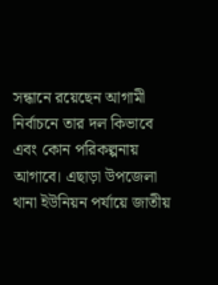সন্ধানে রয়েছেন আগামী নির্বাচনে তার দল কিভাবে এবং কোন পরিকল্পনায় আগাবে। এছাড়া উপজেলা থানা ইউনিয়ন পর্যায়ে জাতীয়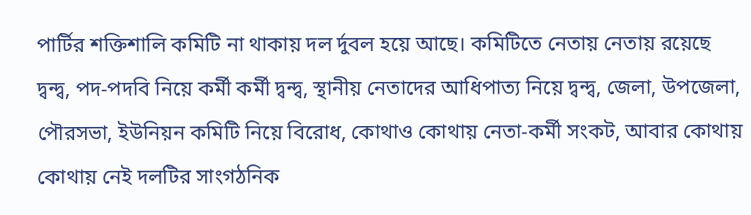পার্টির শক্তিশালি কমিটি না থাকায় দল র্দুবল হয়ে আছে। কমিটিতে নেতায় নেতায় রয়েছে দ্বন্দ্ব, পদ-পদবি নিয়ে কর্মী কর্মী দ্বন্দ্ব, স্থানীয় নেতাদের আধিপাত্য নিয়ে দ্বন্দ্ব, জেলা, উপজেলা, পৌরসভা, ইউনিয়ন কমিটি নিয়ে বিরোধ, কোথাও কোথায় নেতা-কর্মী সংকট, আবার কোথায় কোথায় নেই দলটির সাংগঠনিক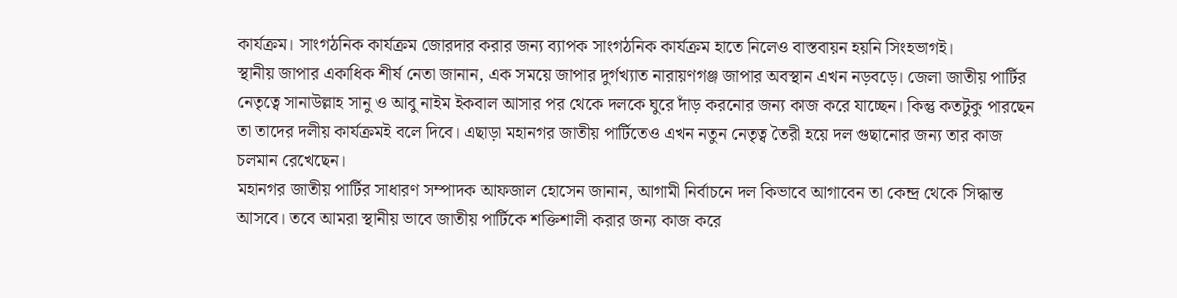কার্যক্রম। সাংগঠনিক কার্যক্রম জোরদার করার জন্য ব্যাপক সাংগঠনিক কার্যক্রম হাতে নিলেও বাস্তবায়ন হয়নি সিংহভাগই।
স্থানীয় জাপার একাধিক শীর্ষ নেতা জানান, এক সময়ে জাপার দুর্গখ্যাত নারায়ণগঞ্জ জাপার অবস্থান এখন নড়বড়ে। জেলা জাতীয় পার্টির নেতৃত্বে সানাউল্লাহ সানু ও আবু নাইম ইকবাল আসার পর থেকে দলকে ঘুরে দাঁড় করনোর জন্য কাজ করে যাচ্ছেন। কিন্তু কতটুকু পারছেন তা তাদের দলীয় কার্যক্রমই বলে দিবে। এছাড়া মহানগর জাতীয় পার্টিতেও এখন নতুন নেতৃত্ব তৈরী হয়ে দল গুছানোর জন্য তার কাজ চলমান রেখেছেন।
মহানগর জাতীয় পার্টির সাধারণ সম্পাদক আফজাল হোসেন জানান, আগামী নির্বাচনে দল কিভাবে আগাবেন তা কেন্দ্র থেকে সিদ্ধান্ত আসবে। তবে আমরা স্থানীয় ভাবে জাতীয় পার্টিকে শক্তিশালী করার জন্য কাজ করে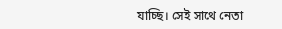যাচ্ছি। সেই সাথে নেতা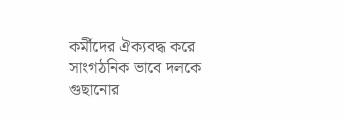কর্মীদের ঐক্যবদ্ধ করে সাংগঠনিক ভাবে দলকে গুছানোর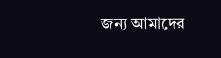জন্য আমাদের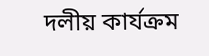দলীয় কার্যক্রম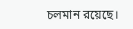চলমান রয়েছে।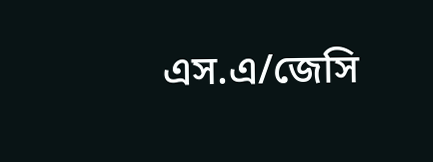এস.এ/জেসি